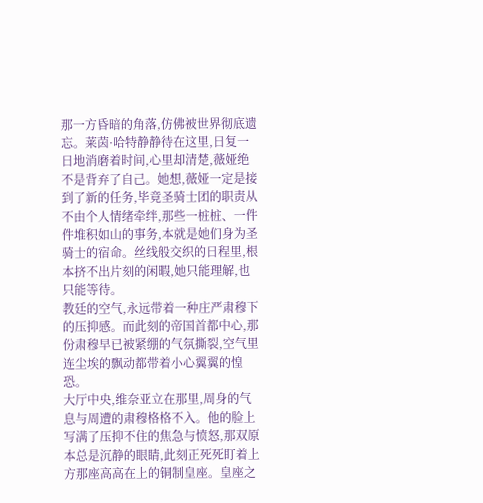那一方昏暗的角落,仿佛被世界彻底遗忘。莱茵·哈特静静待在这里,日复一日地消磨着时间,心里却清楚,薇娅绝不是背弃了自己。她想,薇娅一定是接到了新的任务,毕竟圣骑士团的职责从不由个人情绪牵绊,那些一桩桩、一件件堆积如山的事务,本就是她们身为圣骑士的宿命。丝线般交织的日程里,根本挤不出片刻的闲暇,她只能理解,也只能等待。
教廷的空气,永远带着一种庄严肃穆下的压抑感。而此刻的帝国首都中心,那份肃穆早已被紧绷的气氛撕裂,空气里连尘埃的飘动都带着小心翼翼的惶恐。
大厅中央,维奈亚立在那里,周身的气息与周遭的肃穆格格不入。他的脸上写满了压抑不住的焦急与愤怒,那双原本总是沉静的眼睛,此刻正死死盯着上方那座高高在上的铜制皇座。皇座之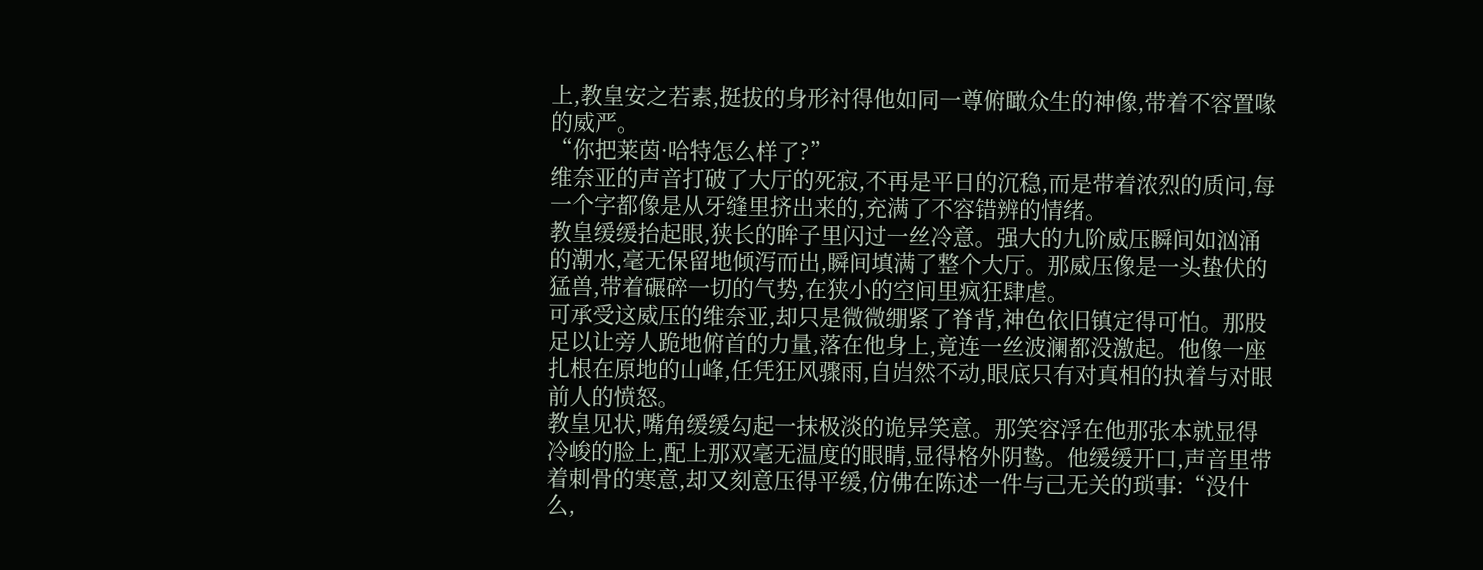上,教皇安之若素,挺拔的身形衬得他如同一尊俯瞰众生的神像,带着不容置喙的威严。
“你把莱茵·哈特怎么样了?”
维奈亚的声音打破了大厅的死寂,不再是平日的沉稳,而是带着浓烈的质问,每一个字都像是从牙缝里挤出来的,充满了不容错辨的情绪。
教皇缓缓抬起眼,狭长的眸子里闪过一丝冷意。强大的九阶威压瞬间如汹涌的潮水,毫无保留地倾泻而出,瞬间填满了整个大厅。那威压像是一头蛰伏的猛兽,带着碾碎一切的气势,在狭小的空间里疯狂肆虐。
可承受这威压的维奈亚,却只是微微绷紧了脊背,神色依旧镇定得可怕。那股足以让旁人跪地俯首的力量,落在他身上,竟连一丝波澜都没激起。他像一座扎根在原地的山峰,任凭狂风骤雨,自岿然不动,眼底只有对真相的执着与对眼前人的愤怒。
教皇见状,嘴角缓缓勾起一抹极淡的诡异笑意。那笑容浮在他那张本就显得冷峻的脸上,配上那双毫无温度的眼睛,显得格外阴鸷。他缓缓开口,声音里带着刺骨的寒意,却又刻意压得平缓,仿佛在陈述一件与己无关的琐事:“没什么,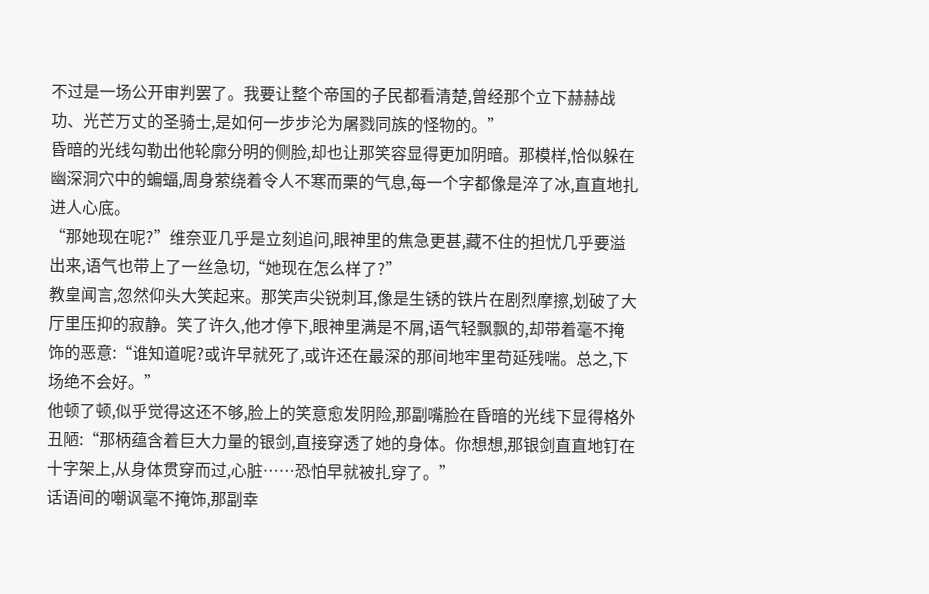不过是一场公开审判罢了。我要让整个帝国的子民都看清楚,曾经那个立下赫赫战功、光芒万丈的圣骑士,是如何一步步沦为屠戮同族的怪物的。”
昏暗的光线勾勒出他轮廓分明的侧脸,却也让那笑容显得更加阴暗。那模样,恰似躲在幽深洞穴中的蝙蝠,周身萦绕着令人不寒而栗的气息,每一个字都像是淬了冰,直直地扎进人心底。
“那她现在呢?”维奈亚几乎是立刻追问,眼神里的焦急更甚,藏不住的担忧几乎要溢出来,语气也带上了一丝急切,“她现在怎么样了?”
教皇闻言,忽然仰头大笑起来。那笑声尖锐刺耳,像是生锈的铁片在剧烈摩擦,划破了大厅里压抑的寂静。笑了许久,他才停下,眼神里满是不屑,语气轻飘飘的,却带着毫不掩饰的恶意:“谁知道呢?或许早就死了,或许还在最深的那间地牢里苟延残喘。总之,下场绝不会好。”
他顿了顿,似乎觉得这还不够,脸上的笑意愈发阴险,那副嘴脸在昏暗的光线下显得格外丑陋:“那柄蕴含着巨大力量的银剑,直接穿透了她的身体。你想想,那银剑直直地钉在十字架上,从身体贯穿而过,心脏……恐怕早就被扎穿了。”
话语间的嘲讽毫不掩饰,那副幸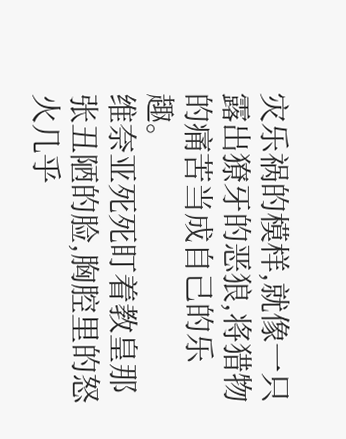灾乐祸的模样,就像一只露出獠牙的恶狼,将猎物的痛苦当成自己的乐趣。
维奈亚死死盯着教皇那张丑陋的脸,胸腔里的怒火几乎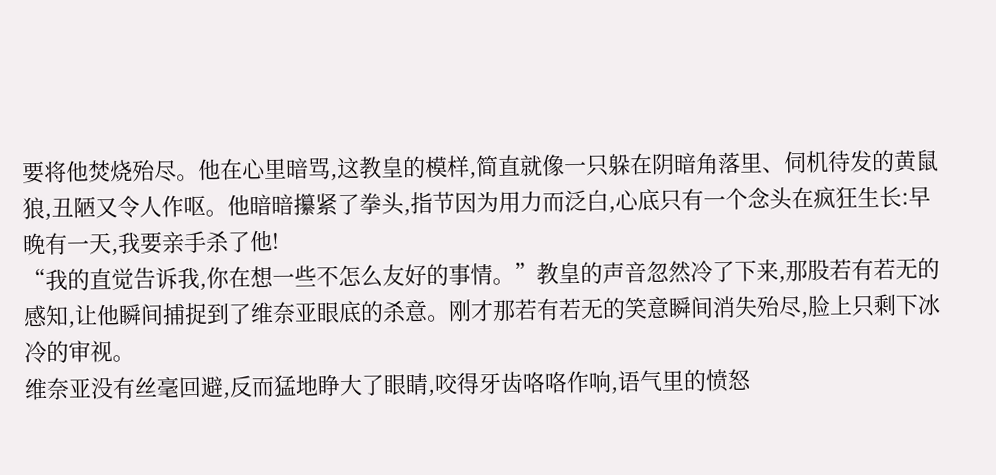要将他焚烧殆尽。他在心里暗骂,这教皇的模样,简直就像一只躲在阴暗角落里、伺机待发的黄鼠狼,丑陋又令人作呕。他暗暗攥紧了拳头,指节因为用力而泛白,心底只有一个念头在疯狂生长:早晚有一天,我要亲手杀了他!
“我的直觉告诉我,你在想一些不怎么友好的事情。”教皇的声音忽然冷了下来,那股若有若无的感知,让他瞬间捕捉到了维奈亚眼底的杀意。刚才那若有若无的笑意瞬间消失殆尽,脸上只剩下冰冷的审视。
维奈亚没有丝毫回避,反而猛地睁大了眼睛,咬得牙齿咯咯作响,语气里的愤怒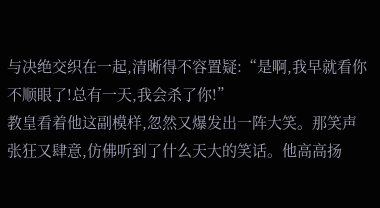与决绝交织在一起,清晰得不容置疑:“是啊,我早就看你不顺眼了!总有一天,我会杀了你!”
教皇看着他这副模样,忽然又爆发出一阵大笑。那笑声张狂又肆意,仿佛听到了什么天大的笑话。他高高扬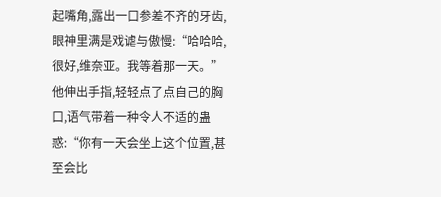起嘴角,露出一口参差不齐的牙齿,眼神里满是戏谑与傲慢:“哈哈哈,很好,维奈亚。我等着那一天。”
他伸出手指,轻轻点了点自己的胸口,语气带着一种令人不适的蛊惑:“你有一天会坐上这个位置,甚至会比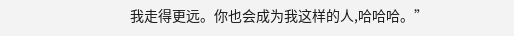我走得更远。你也会成为我这样的人,哈哈哈。”